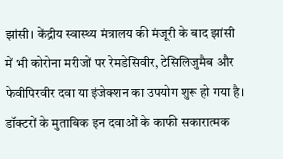झांसी। केंद्रीय स्वास्थ्य मंत्रालय की मंजूरी के बाद झांसी में भी कोरोना मरीजों पर रेमडेसिवीर, टेसिलिजुमैब और फेवीपिरवीर दवा या इंजेक्शन का उपयोग शुरू हो गया है। डॉक्टरों के मुताबिक इन दवाओं के काफी सकारात्मक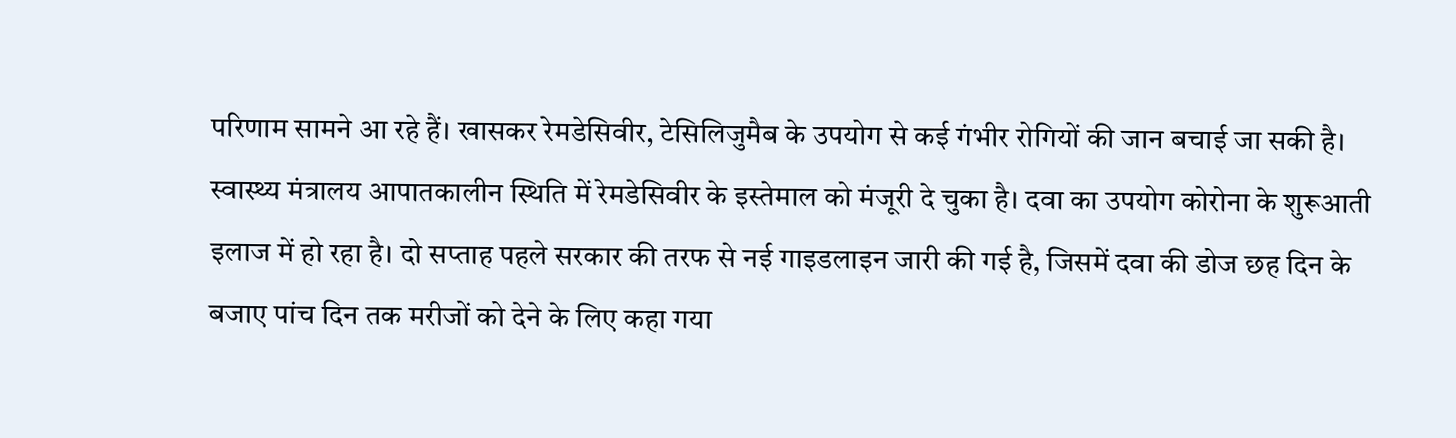परिणाम सामने आ रहे हैं। खासकर रेमडेसिवीर, टेसिलिजुमैब के उपयोग से कई गंभीर रोगियों की जान बचाई जा सकी है।
स्वास्थ्य मंत्रालय आपातकालीन स्थिति में रेमडेसिवीर के इस्तेमाल को मंजूरी दे चुका है। दवा का उपयोग कोरोना के शुरूआती इलाज में हो रहा है। दो सप्ताह पहले सरकार की तरफ से नई गाइडलाइन जारी की गई है, जिसमें दवा की डोज छह दिन के बजाए पांच दिन तक मरीजों को देने के लिए कहा गया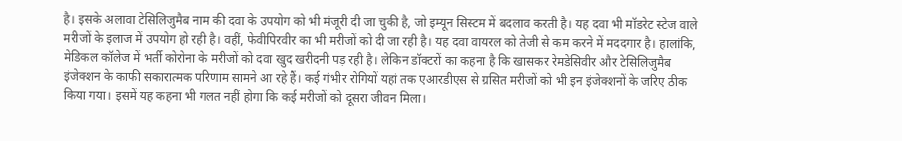है। इसके अलावा टेसिलिजुमैब नाम की दवा के उपयोग को भी मंजूरी दी जा चुकी है, जो इम्यून सिस्टम में बदलाव करती है। यह दवा भी मॉडरेट स्टेज वाले मरीजों के इलाज में उपयोग हो रही है। वहीं, फेवीपिरवीर का भी मरीजों को दी जा रही है। यह दवा वायरल को तेजी से कम करने में मददगार है। हालांकि, मेडिकल कॉलेज में भर्ती कोरोना के मरीजों को दवा खुद खरीदनी पड़ रही है। लेकिन डॉक्टरों का कहना है कि खासकर रेमडेसिवीर और टेसिलिजुमैब इंजेक्शन के काफी सकारात्मक परिणाम सामने आ रहे हैं। कई गंभीर रोगियों यहां तक एआरडीएस से ग्रसित मरीजों को भी इन इंजेक्शनों के जरिए ठीक किया गया। इसमें यह कहना भी गलत नहीं होगा कि कई मरीजों को दूसरा जीवन मिला।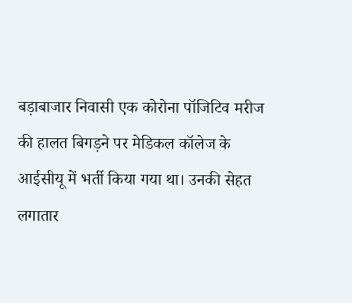बड़ाबाजार निवासी एक कोरोना पॉजिटिव मरीज की हालत बिगड़ने पर मेडिकल कॉलेज के आईसीयू में भर्ती किया गया था। उनकी सेहत लगातार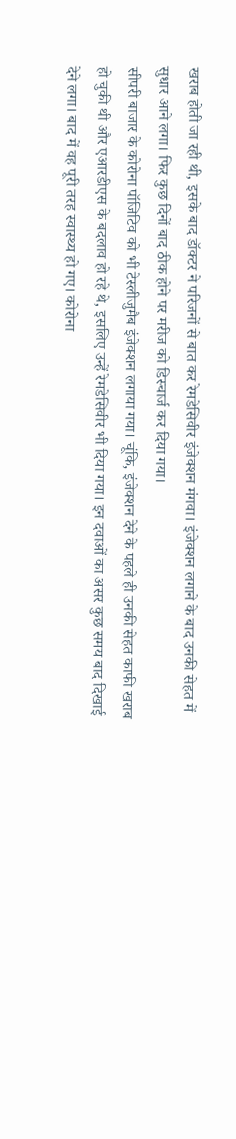खराब होती जा रही थी, इसके बाद डॉक्टर ने परिजनों से बात कर रेमडेसिवीर इंजेक्शन मंगवा। इंजेक्शन लगाने के बाद उनकी सेहत में सुधार आने लगा। फिर कुछ दिनों बाद ठीक होने पर मरीज को डिस्चार्ज कर दिया गया।
सीपरी बाजार के कोरोना पॉजिटिव को भी टेस्लीजुमैब इंजेक्शन लगाया गया। चूंकि, इंजेक्शन देने के पहले ही उनकी सेहत काफी खराब हो चुकी थी और एआरडीएस के बदलाव हो रहे थे, इसलिए उन्हें रेमडेसिवीर भी दिया गया। इन दवाओं का असर कुछ समय बाद दिखाई देने लगा। बाद में वह पूरी तरह स्वास्थ्य हो गए। कोरोना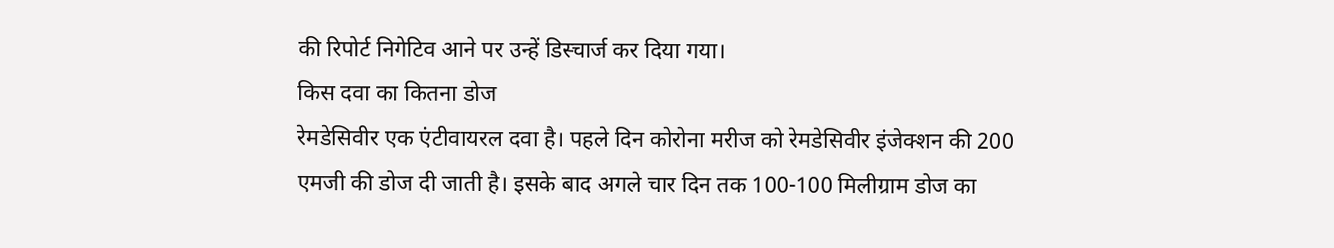की रिपोर्ट निगेटिव आने पर उन्हें डिस्चार्ज कर दिया गया।
किस दवा का कितना डोज
रेमडेसिवीर एक एंटीवायरल दवा है। पहले दिन कोरोना मरीज को रेमडेसिवीर इंजेक्शन की 200 एमजी की डोज दी जाती है। इसके बाद अगले चार दिन तक 100-100 मिलीग्राम डोज का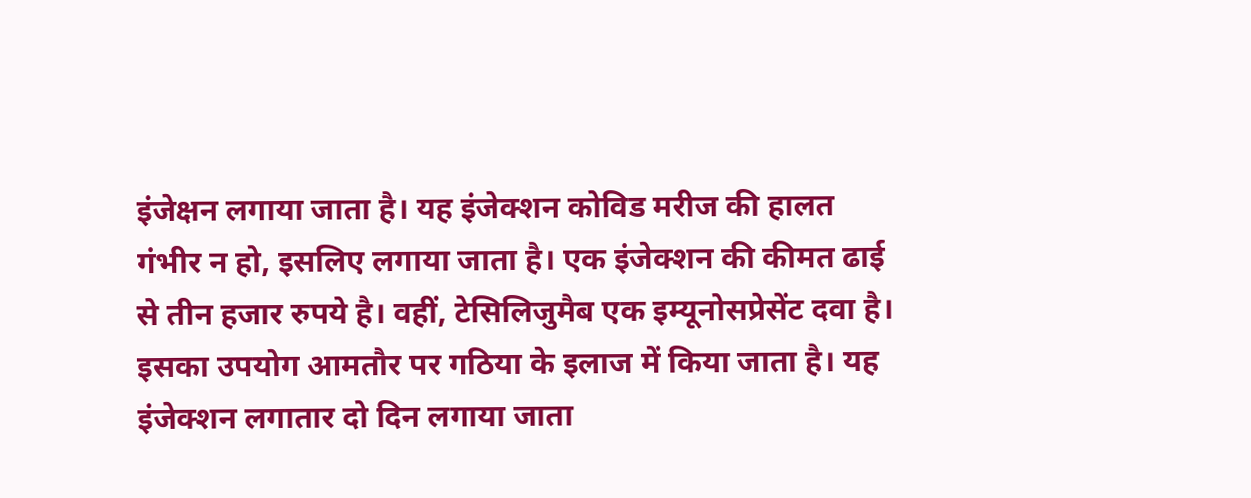इंजेक्षन लगाया जाता है। यह इंजेक्शन कोविड मरीज की हालत गंभीर न हो, इसलिए लगाया जाता है। एक इंजेक्शन की कीमत ढाई से तीन हजार रुपये है। वहीं, टेसिलिजुमैब एक इम्यूनोसप्रेसेंट दवा है। इसका उपयोग आमतौर पर गठिया के इलाज में किया जाता है। यह इंजेक्शन लगातार दो दिन लगाया जाता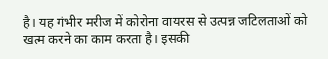है। यह गंभीर मरीज में कोरोना वायरस से उत्पन्न जटिलताओं को खत्म करने का काम करता है। इसकी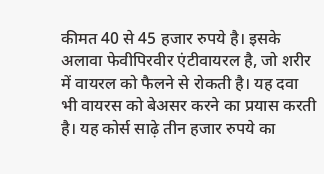कीमत 40 से 45 हजार रुपये है। इसके अलावा फेवीपिरवीर एंटीवायरल है, जो शरीर में वायरल को फैलने से रोकती है। यह दवा भी वायरस को बेअसर करने का प्रयास करती है। यह कोर्स साढ़े तीन हजार रुपये का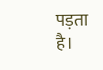पड़ता है।